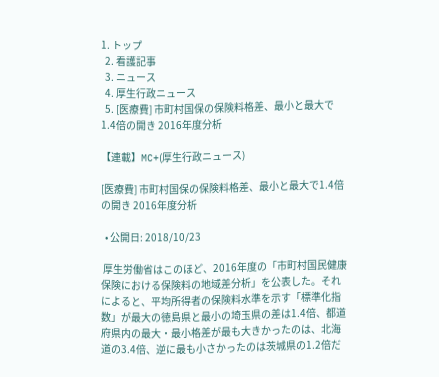1. トップ
  2. 看護記事
  3. ニュース
  4. 厚生行政ニュース
  5. [医療費] 市町村国保の保険料格差、最小と最大で1.4倍の開き 2016年度分析

【連載】MC+(厚生行政ニュース)

[医療費] 市町村国保の保険料格差、最小と最大で1.4倍の開き 2016年度分析

  • 公開日: 2018/10/23

 厚生労働省はこのほど、2016年度の「市町村国民健康保険における保険料の地域差分析」を公表した。それによると、平均所得者の保険料水準を示す「標準化指数」が最大の徳島県と最小の埼玉県の差は1.4倍、都道府県内の最大・最小格差が最も大きかったのは、北海道の3.4倍、逆に最も小さかったのは茨城県の1.2倍だ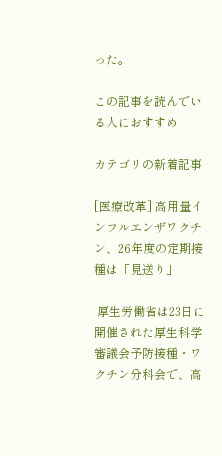った。

この記事を読んでいる人におすすめ

カテゴリの新着記事

[医療改革] 高用量インフルエンザワクチン、26年度の定期接種は「見送り」

 厚生労働省は23日に開催された厚生科学審議会予防接種・ワクチン分科会で、高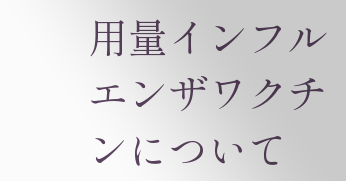用量インフルエンザワクチンについて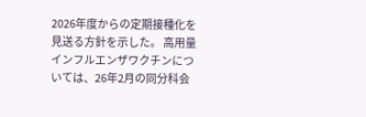2026年度からの定期接種化を見送る方針を示した。 高用量インフルエンザワクチンについては、26年2月の同分科会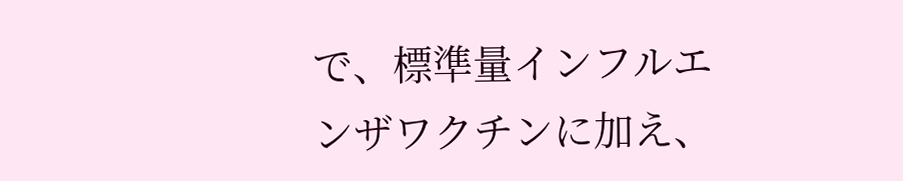で、標準量インフルエンザワクチンに加え、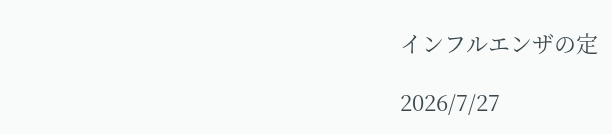インフルエンザの定

2026/7/27